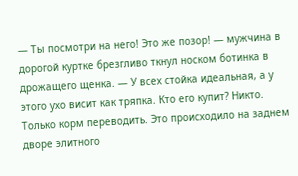— Ты посмотри на него! Это же позор! — мужчина в дорогой куртке брезгливо ткнул носком ботинка в дрожащего щенка. — У всех стойка идеальная, а у этого ухо висит как тряпка. Кто его купит? Никто. Только корм переводить. Это происходило на заднем дворе элитного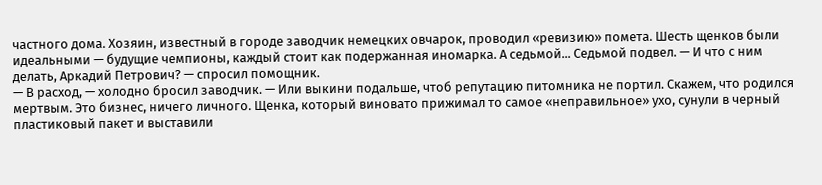частного дома. Хозяин, известный в городе заводчик немецких овчарок, проводил «ревизию» помета. Шесть щенков были идеальными — будущие чемпионы, каждый стоит как подержанная иномарка. А седьмой... Седьмой подвел. — И что с ним делать, Аркадий Петрович? — спросил помощник.
— В расход, — холодно бросил заводчик. — Или выкини подальше, чтоб репутацию питомника не портил. Скажем, что родился мертвым. Это бизнес, ничего личного. Щенка, который виновато прижимал то самое «неправильное» ухо, сунули в черный пластиковый пакет и выставили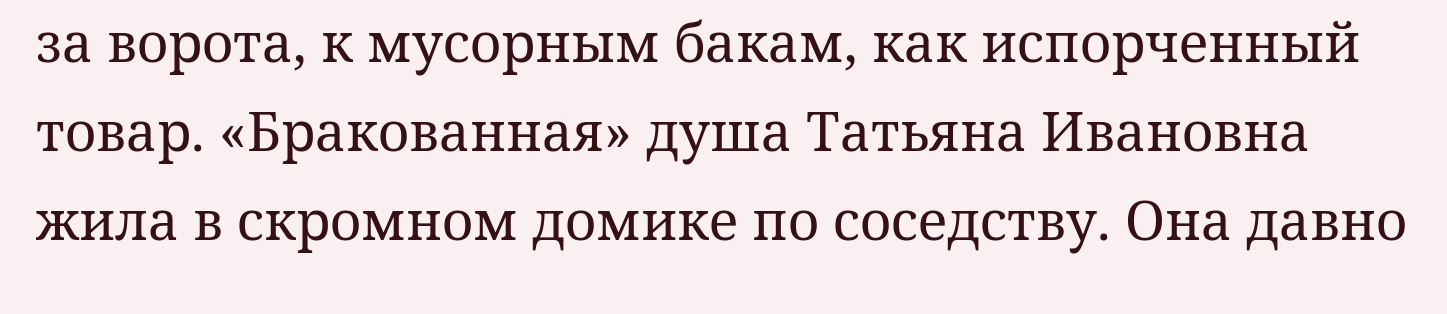за ворота, к мусорным бакам, как испорченный товар. «Бракованная» душа Татьяна Ивановна жила в скромном домике по соседству. Она давно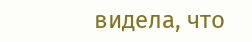видела, что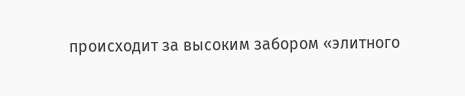происходит за высоким забором «элитного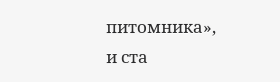питомника», и ста